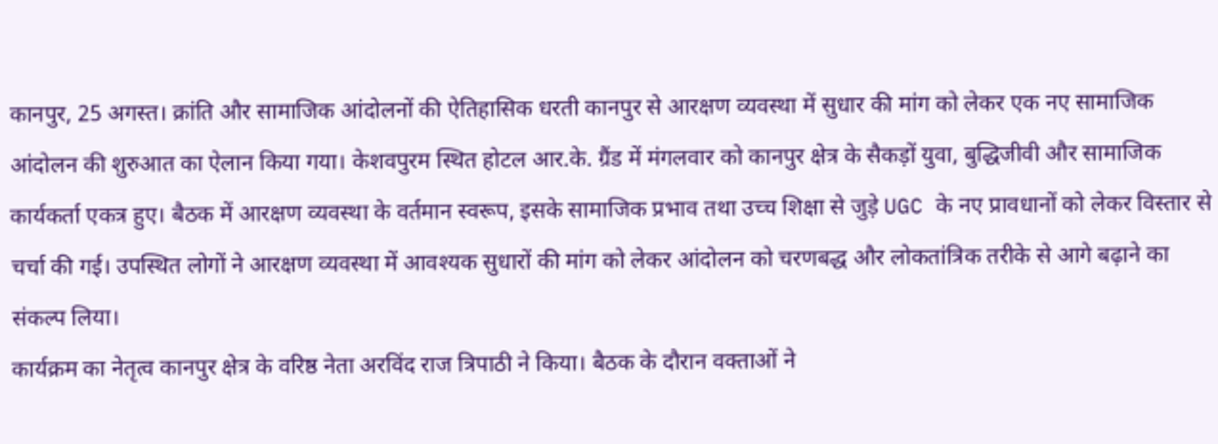कानपुर, 25 अगस्त। क्रांति और सामाजिक आंदोलनों की ऐतिहासिक धरती कानपुर से आरक्षण व्यवस्था में सुधार की मांग को लेकर एक नए सामाजिक आंदोलन की शुरुआत का ऐलान किया गया। केशवपुरम स्थित होटल आर.के. ग्रैंड में मंगलवार को कानपुर क्षेत्र के सैकड़ों युवा, बुद्धिजीवी और सामाजिक कार्यकर्ता एकत्र हुए। बैठक में आरक्षण व्यवस्था के वर्तमान स्वरूप, इसके सामाजिक प्रभाव तथा उच्च शिक्षा से जुड़े UGC के नए प्रावधानों को लेकर विस्तार से चर्चा की गई। उपस्थित लोगों ने आरक्षण व्यवस्था में आवश्यक सुधारों की मांग को लेकर आंदोलन को चरणबद्ध और लोकतांत्रिक तरीके से आगे बढ़ाने का संकल्प लिया।
कार्यक्रम का नेतृत्व कानपुर क्षेत्र के वरिष्ठ नेता अरविंद राज त्रिपाठी ने किया। बैठक के दौरान वक्ताओं ने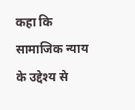कहा कि सामाजिक न्याय के उद्देश्य से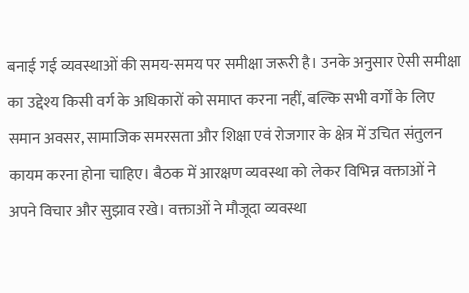बनाई गई व्यवस्थाओं की समय-समय पर समीक्षा जरूरी है। उनके अनुसार ऐसी समीक्षा का उद्देश्य किसी वर्ग के अधिकारों को समाप्त करना नहीं, बल्कि सभी वर्गों के लिए समान अवसर, सामाजिक समरसता और शिक्षा एवं रोजगार के क्षेत्र में उचित संतुलन कायम करना होना चाहिए। बैठक में आरक्षण व्यवस्था को लेकर विभिन्न वक्ताओं ने अपने विचार और सुझाव रखे। वक्ताओं ने मौजूदा व्यवस्था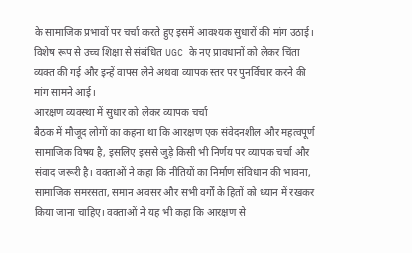के सामाजिक प्रभावों पर चर्चा करते हुए इसमें आवश्यक सुधारों की मांग उठाई। विशेष रूप से उच्च शिक्षा से संबंधित UGC के नए प्रावधानों को लेकर चिंता व्यक्त की गई और इन्हें वापस लेने अथवा व्यापक स्तर पर पुनर्विचार करने की मांग सामने आई।
आरक्षण व्यवस्था में सुधार को लेकर व्यापक चर्चा
बैठक में मौजूद लोगों का कहना था कि आरक्षण एक संवेदनशील और महत्वपूर्ण सामाजिक विषय है, इसलिए इससे जुड़े किसी भी निर्णय पर व्यापक चर्चा और संवाद जरूरी है। वक्ताओं ने कहा कि नीतियों का निर्माण संविधान की भावना, सामाजिक समरसता, समान अवसर और सभी वर्गों के हितों को ध्यान में रखकर किया जाना चाहिए। वक्ताओं ने यह भी कहा कि आरक्षण से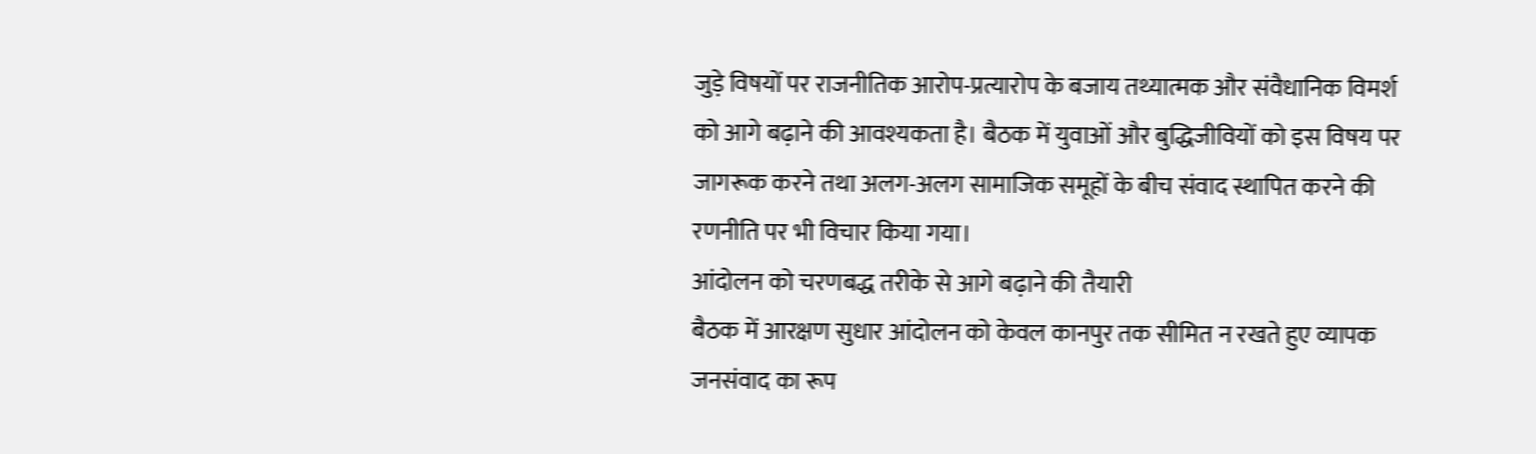जुड़े विषयों पर राजनीतिक आरोप-प्रत्यारोप के बजाय तथ्यात्मक और संवैधानिक विमर्श को आगे बढ़ाने की आवश्यकता है। बैठक में युवाओं और बुद्धिजीवियों को इस विषय पर जागरूक करने तथा अलग-अलग सामाजिक समूहों के बीच संवाद स्थापित करने की रणनीति पर भी विचार किया गया।
आंदोलन को चरणबद्ध तरीके से आगे बढ़ाने की तैयारी
बैठक में आरक्षण सुधार आंदोलन को केवल कानपुर तक सीमित न रखते हुए व्यापक जनसंवाद का रूप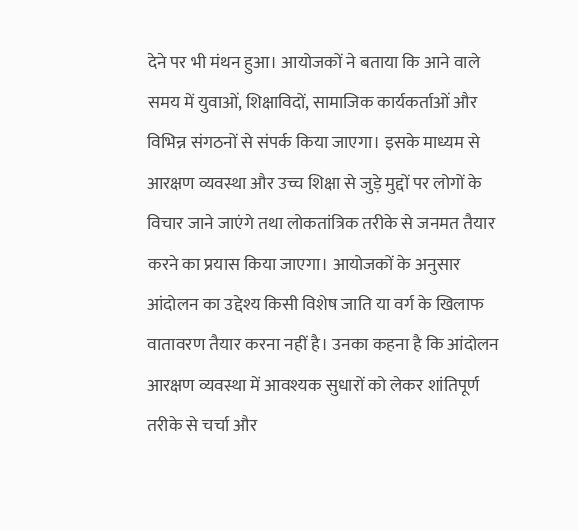देने पर भी मंथन हुआ। आयोजकों ने बताया कि आने वाले समय में युवाओं, शिक्षाविदों, सामाजिक कार्यकर्ताओं और विभिन्न संगठनों से संपर्क किया जाएगा। इसके माध्यम से आरक्षण व्यवस्था और उच्च शिक्षा से जुड़े मुद्दों पर लोगों के विचार जाने जाएंगे तथा लोकतांत्रिक तरीके से जनमत तैयार करने का प्रयास किया जाएगा। आयोजकों के अनुसार आंदोलन का उद्देश्य किसी विशेष जाति या वर्ग के खिलाफ वातावरण तैयार करना नहीं है। उनका कहना है कि आंदोलन आरक्षण व्यवस्था में आवश्यक सुधारों को लेकर शांतिपूर्ण तरीके से चर्चा और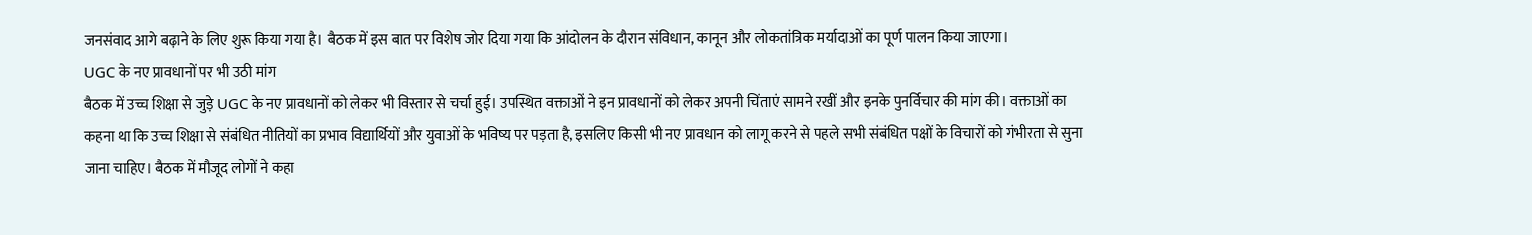जनसंवाद आगे बढ़ाने के लिए शुरू किया गया है। बैठक में इस बात पर विशेष जोर दिया गया कि आंदोलन के दौरान संविधान, कानून और लोकतांत्रिक मर्यादाओं का पूर्ण पालन किया जाएगा।
UGC के नए प्रावधानों पर भी उठी मांग
बैठक में उच्च शिक्षा से जुड़े UGC के नए प्रावधानों को लेकर भी विस्तार से चर्चा हुई। उपस्थित वक्ताओं ने इन प्रावधानों को लेकर अपनी चिंताएं सामने रखीं और इनके पुनर्विचार की मांग की। वक्ताओं का कहना था कि उच्च शिक्षा से संबंधित नीतियों का प्रभाव विद्यार्थियों और युवाओं के भविष्य पर पड़ता है, इसलिए किसी भी नए प्रावधान को लागू करने से पहले सभी संबंधित पक्षों के विचारों को गंभीरता से सुना जाना चाहिए। बैठक में मौजूद लोगों ने कहा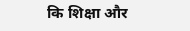कि शिक्षा और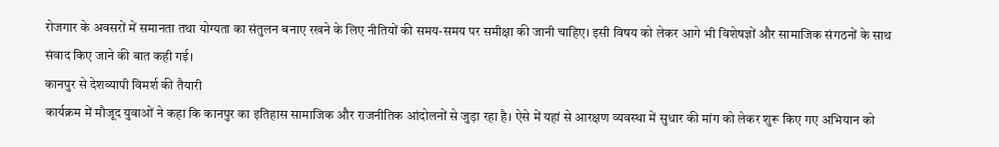रोजगार के अवसरों में समानता तथा योग्यता का संतुलन बनाए रखने के लिए नीतियों की समय-समय पर समीक्षा की जानी चाहिए। इसी विषय को लेकर आगे भी विशेषज्ञों और सामाजिक संगठनों के साथ संवाद किए जाने की बात कही गई।
कानपुर से देशव्यापी विमर्श की तैयारी
कार्यक्रम में मौजूद युवाओं ने कहा कि कानपुर का इतिहास सामाजिक और राजनीतिक आंदोलनों से जुड़ा रहा है। ऐसे में यहां से आरक्षण व्यवस्था में सुधार की मांग को लेकर शुरू किए गए अभियान को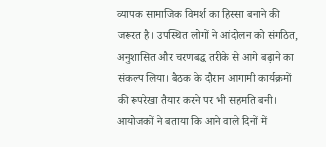व्यापक सामाजिक विमर्श का हिस्सा बनाने की जरूरत है। उपस्थित लोगों ने आंदोलन को संगठित, अनुशासित और चरणबद्ध तरीके से आगे बढ़ाने का संकल्प लिया। बैठक के दौरान आगामी कार्यक्रमों की रूपरेखा तैयार करने पर भी सहमति बनी। आयोजकों ने बताया कि आने वाले दिनों में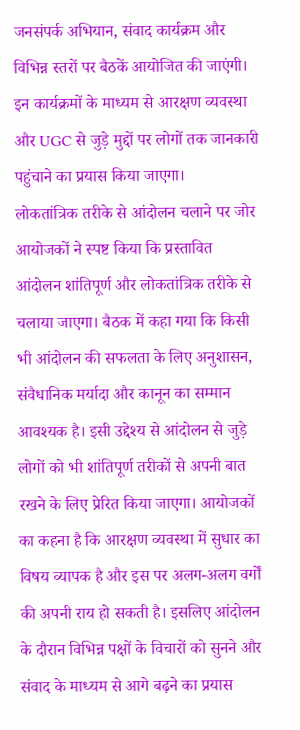जनसंपर्क अभियान, संवाद कार्यक्रम और विभिन्न स्तरों पर बैठकें आयोजित की जाएंगी। इन कार्यक्रमों के माध्यम से आरक्षण व्यवस्था और UGC से जुड़े मुद्दों पर लोगों तक जानकारी पहुंचाने का प्रयास किया जाएगा।
लोकतांत्रिक तरीके से आंदोलन चलाने पर जोर
आयोजकों ने स्पष्ट किया कि प्रस्तावित आंदोलन शांतिपूर्ण और लोकतांत्रिक तरीके से चलाया जाएगा। बैठक में कहा गया कि किसी भी आंदोलन की सफलता के लिए अनुशासन, संवैधानिक मर्यादा और कानून का सम्मान आवश्यक है। इसी उद्देश्य से आंदोलन से जुड़े लोगों को भी शांतिपूर्ण तरीकों से अपनी बात रखने के लिए प्रेरित किया जाएगा। आयोजकों का कहना है कि आरक्षण व्यवस्था में सुधार का विषय व्यापक है और इस पर अलग-अलग वर्गों की अपनी राय हो सकती है। इसलिए आंदोलन के दौरान विभिन्न पक्षों के विचारों को सुनने और संवाद के माध्यम से आगे बढ़ने का प्रयास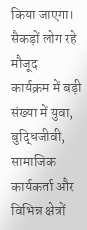किया जाएगा।
सैकड़ों लोग रहे मौजूद
कार्यक्रम में बड़ी संख्या में युवा, बुद्धिजीवी, सामाजिक कार्यकर्ता और विभिन्न क्षेत्रों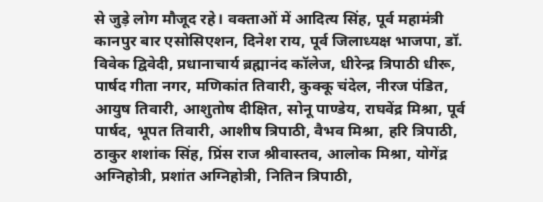से जुड़े लोग मौजूद रहे। वक्ताओं में आदित्य सिंह, पूर्व महामंत्री कानपुर बार एसोसिएशन, दिनेश राय, पूर्व जिलाध्यक्ष भाजपा, डॉ. विवेक द्विवेदी, प्रधानाचार्य ब्रह्मानंद कॉलेज, धीरेन्द्र त्रिपाठी धीरू, पार्षद गीता नगर, मणिकांत तिवारी, कुक्कू चंदेल, नीरज पंडित, आयुष तिवारी, आशुतोष दीक्षित, सोनू पाण्डेय, राघवेंद्र मिश्रा, पूर्व पार्षद, भूपत तिवारी, आशीष त्रिपाठी, वैभव मिश्रा, हरि त्रिपाठी, ठाकुर शशांक सिंह, प्रिंस राज श्रीवास्तव, आलोक मिश्रा, योगेंद्र अग्निहोत्री, प्रशांत अग्निहोत्री, नितिन त्रिपाठी,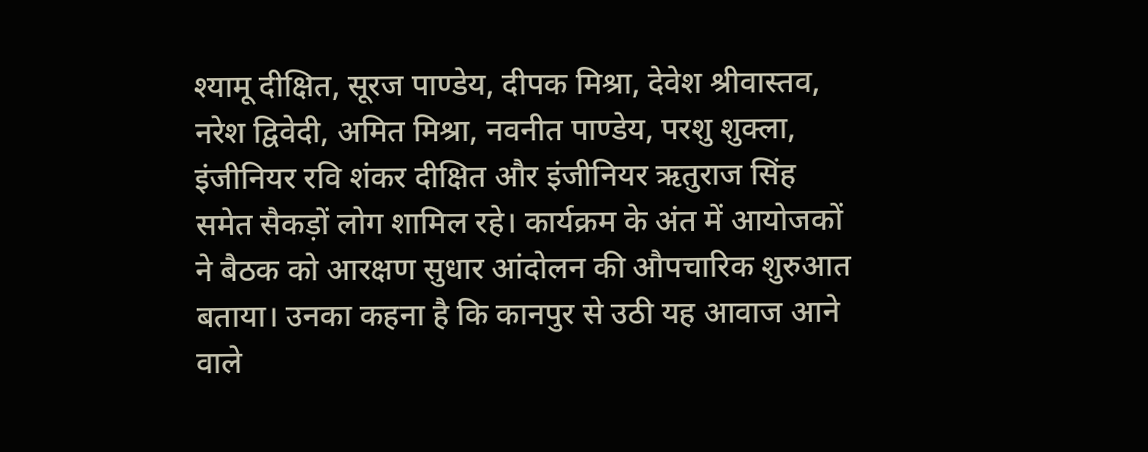श्यामू दीक्षित, सूरज पाण्डेय, दीपक मिश्रा, देवेश श्रीवास्तव, नरेश द्विवेदी, अमित मिश्रा, नवनीत पाण्डेय, परशु शुक्ला, इंजीनियर रवि शंकर दीक्षित और इंजीनियर ऋतुराज सिंह समेत सैकड़ों लोग शामिल रहे। कार्यक्रम के अंत में आयोजकों ने बैठक को आरक्षण सुधार आंदोलन की औपचारिक शुरुआत बताया। उनका कहना है कि कानपुर से उठी यह आवाज आने वाले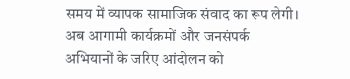समय में व्यापक सामाजिक संवाद का रूप लेगी। अब आगामी कार्यक्रमों और जनसंपर्क अभियानों के जरिए आंदोलन को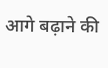आगे बढ़ाने की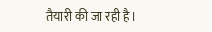तैयारी की जा रही है।